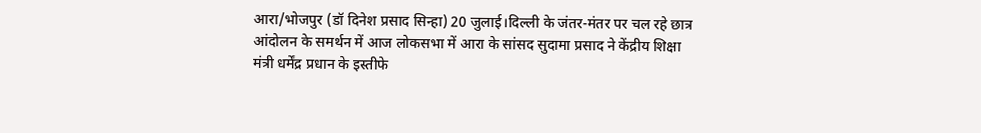आरा/भोजपुर (डॉ दिनेश प्रसाद सिन्हा) 20 जुलाई।दिल्ली के जंतर-मंतर पर चल रहे छात्र आंदोलन के समर्थन में आज लोकसभा में आरा के सांसद सुदामा प्रसाद ने केंद्रीय शिक्षा मंत्री धर्मेंद्र प्रधान के इस्तीफे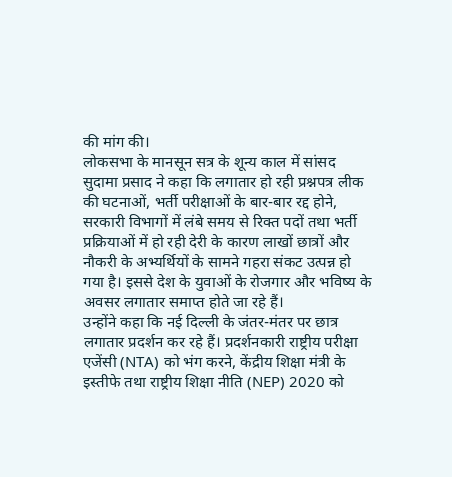की मांग की।
लोकसभा के मानसून सत्र के शून्य काल में सांसद सुदामा प्रसाद ने कहा कि लगातार हो रही प्रश्नपत्र लीक की घटनाओं, भर्ती परीक्षाओं के बार-बार रद्द होने, सरकारी विभागों में लंबे समय से रिक्त पदों तथा भर्ती प्रक्रियाओं में हो रही देरी के कारण लाखों छात्रों और नौकरी के अभ्यर्थियों के सामने गहरा संकट उत्पन्न हो गया है। इससे देश के युवाओं के रोजगार और भविष्य के अवसर लगातार समाप्त होते जा रहे हैं।
उन्होंने कहा कि नई दिल्ली के जंतर-मंतर पर छात्र लगातार प्रदर्शन कर रहे हैं। प्रदर्शनकारी राष्ट्रीय परीक्षा एजेंसी (NTA) को भंग करने, केंद्रीय शिक्षा मंत्री के इस्तीफे तथा राष्ट्रीय शिक्षा नीति (NEP) 2020 को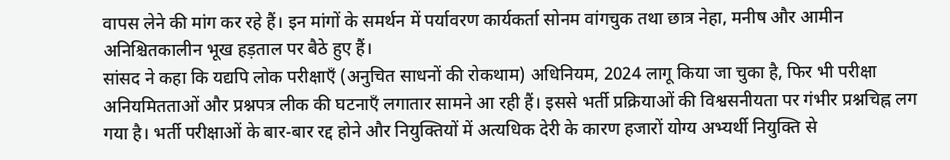वापस लेने की मांग कर रहे हैं। इन मांगों के समर्थन में पर्यावरण कार्यकर्ता सोनम वांगचुक तथा छात्र नेहा, मनीष और आमीन अनिश्चितकालीन भूख हड़ताल पर बैठे हुए हैं।
सांसद ने कहा कि यद्यपि लोक परीक्षाएँ (अनुचित साधनों की रोकथाम) अधिनियम, 2024 लागू किया जा चुका है, फिर भी परीक्षा अनियमितताओं और प्रश्नपत्र लीक की घटनाएँ लगातार सामने आ रही हैं। इससे भर्ती प्रक्रियाओं की विश्वसनीयता पर गंभीर प्रश्नचिह्न लग गया है। भर्ती परीक्षाओं के बार-बार रद्द होने और नियुक्तियों में अत्यधिक देरी के कारण हजारों योग्य अभ्यर्थी नियुक्ति से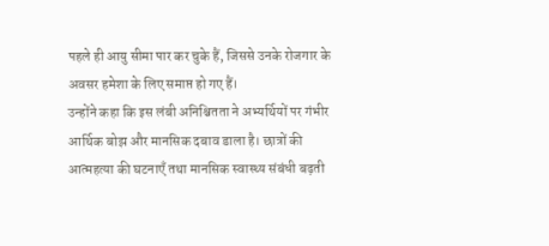पहले ही आयु सीमा पार कर चुके हैं, जिससे उनके रोजगार के अवसर हमेशा के लिए समाप्त हो गए हैं।
उन्होंने कहा कि इस लंबी अनिश्चितता ने अभ्यर्थियों पर गंभीर आर्थिक बोझ और मानसिक दबाव डाला है। छात्रों की आत्महत्या की घटनाएँ तथा मानसिक स्वास्थ्य संबंधी बढ़ती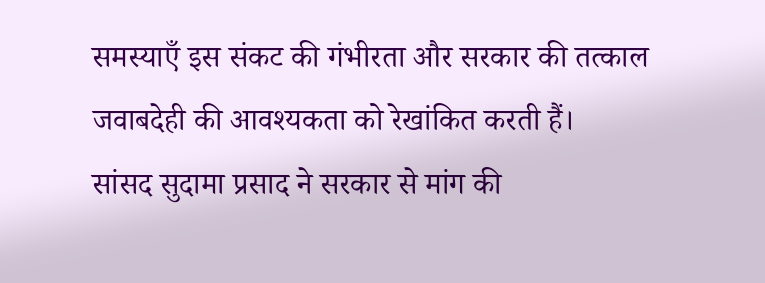समस्याएँ इस संकट की गंभीरता और सरकार की तत्काल जवाबदेही की आवश्यकता को रेखांकित करती हैं।
सांसद सुदामा प्रसाद ने सरकार से मांग की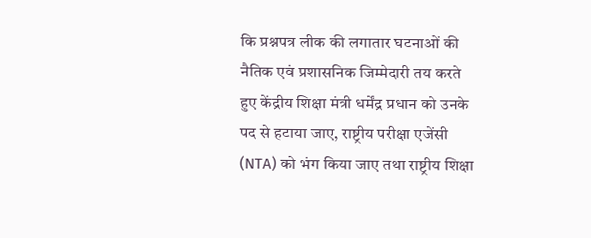कि प्रश्नपत्र लीक की लगातार घटनाओं की नैतिक एवं प्रशासनिक जिम्मेदारी तय करते हुए केंद्रीय शिक्षा मंत्री धर्मेंद्र प्रधान को उनके पद से हटाया जाए, राष्ट्रीय परीक्षा एजेंसी (NTA) को भंग किया जाए तथा राष्ट्रीय शिक्षा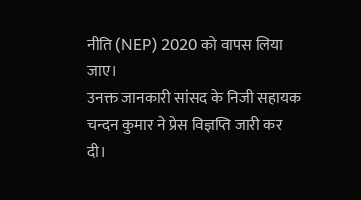नीति (NEP) 2020 को वापस लिया जाए।
उनक्त जानकारी सांसद के निजी सहायक चन्दन कुमार ने प्रेस विज्ञप्ति जारी कर दी।